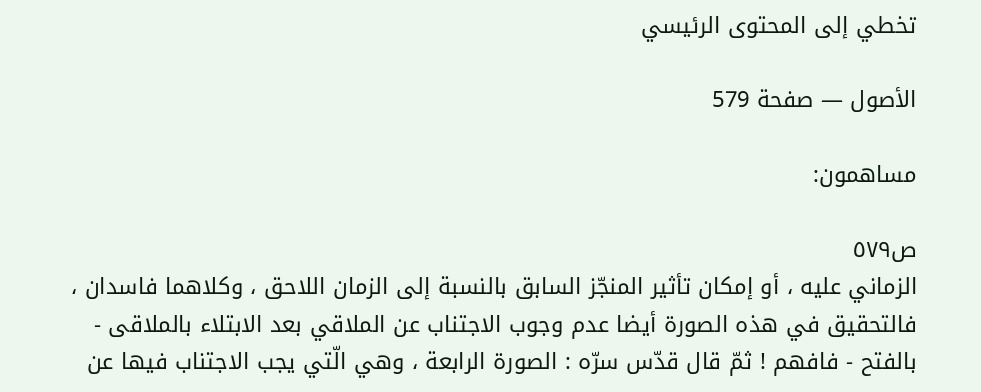تخطي إلى المحتوى الرئيسي

الأصول — صفحة 579

مساهمون:

ص٥٧٩
الزماني عليه ، أو إمكان تأثير المنجّز السابق بالنسبة إلى الزمان اللاحق ، وكلاهما فاسدان ، فالتحقيق في هذه الصورة أيضا عدم وجوب الاجتناب عن الملاقي بعد الابتلاء بالملاقى - بالفتح - فافهم ! ثمّ قال قدّس سرّه : الصورة الرابعة ، وهي الّتي يجب الاجتناب فيها عن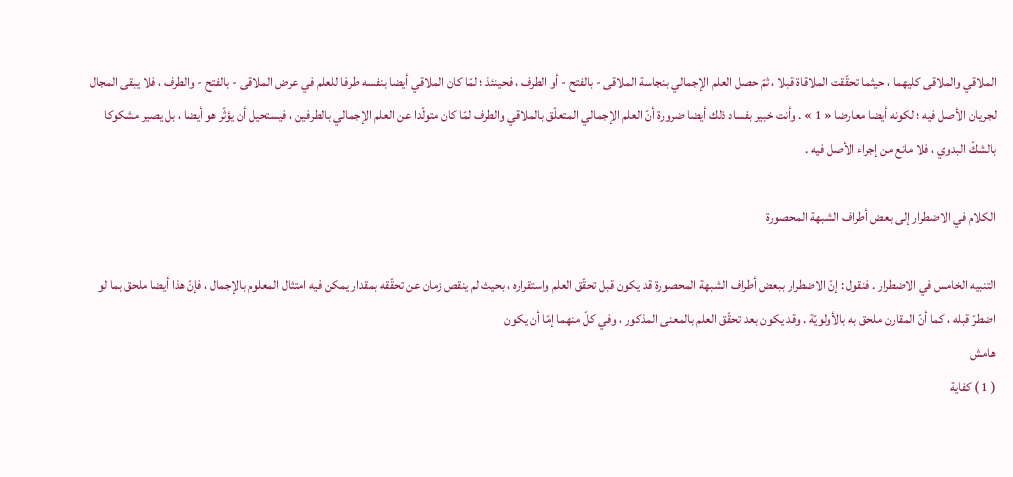الملاقي والملاقى كليهما ، حيثما تحقّقت الملاقاة قبلا ، ثمّ حصل العلم الإجمالي بنجاسة الملاقى - بالفتح - أو الطرف ، فحينئذ ؛ لمّا كان الملاقي أيضا بنفسه طرفا للعلم في عرض الملاقى - بالفتح - والطرف ، فلا يبقى المجال لجريان الأصل فيه ؛ لكونه أيضا معارضا « 1 » . وأنت خبير بفساد ذلك أيضا ضرورة أنّ العلم الإجمالي المتعلّق بالملاقي والطرف لمّا كان متولّدا عن العلم الإجمالي بالطرفين ، فيستحيل أن يؤثّر هو أيضا ، بل يصير مشكوكا بالشكّ البدوي ، فلا مانع من إجراء الأصل فيه .

الكلام في الاضطرار إلى بعض أطراف الشبهة المحصورة

التنبيه الخامس في الاضطرار . فنقول : إنّ الاضطرار ببعض أطراف الشبهة المحصورة قد يكون قبل تحقّق العلم واستقراره ، بحيث لم ينقص زمان عن تحقّقه بمقدار يمكن فيه امتثال المعلوم بالإجمال ، فإنّ هذا أيضا ملحق بما لو اضطرّ قبله ، كما أنّ المقارن ملحق به بالأولويّة . وقد يكون بعد تحقّق العلم بالمعنى المذكور ، وفي كلّ منهما إمّا أن يكون
هامش
( 1 ) كفاية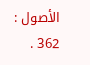الأصول : 362 .